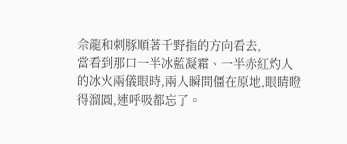佘龍和刺豚順著千野指的方向看去,
當看到那口一半冰藍凝霜、一半赤紅灼人的冰火兩儀眼時,兩人瞬間僵在原地,眼睛瞪得溜圓,連呼吸都忘了。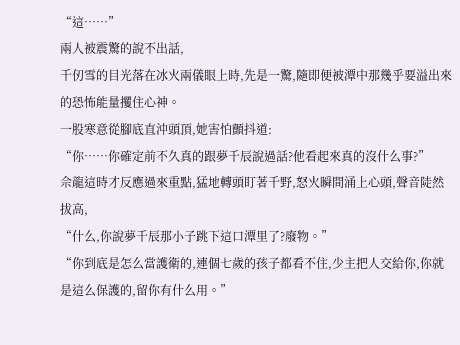“這……”
兩人被震驚的說不出話,
千仞雪的目光落在冰火兩儀眼上時,先是一驚,隨即便被潭中那幾乎要溢出來的恐怖能量攫住心神。
一股寒意從腳底直沖頭頂,她害怕顫抖道:
“你……你確定前不久真的跟夢千辰說過話?他看起來真的沒什么事?”
佘龍這時才反應過來重點,猛地轉頭盯著千野,怒火瞬間涌上心頭,聲音陡然拔高,
“什么,你說夢千辰那小子跳下這口潭里了?廢物。”
“你到底是怎么當護衛的,連個七歲的孩子都看不住,少主把人交給你,你就是這么保護的,留你有什么用。”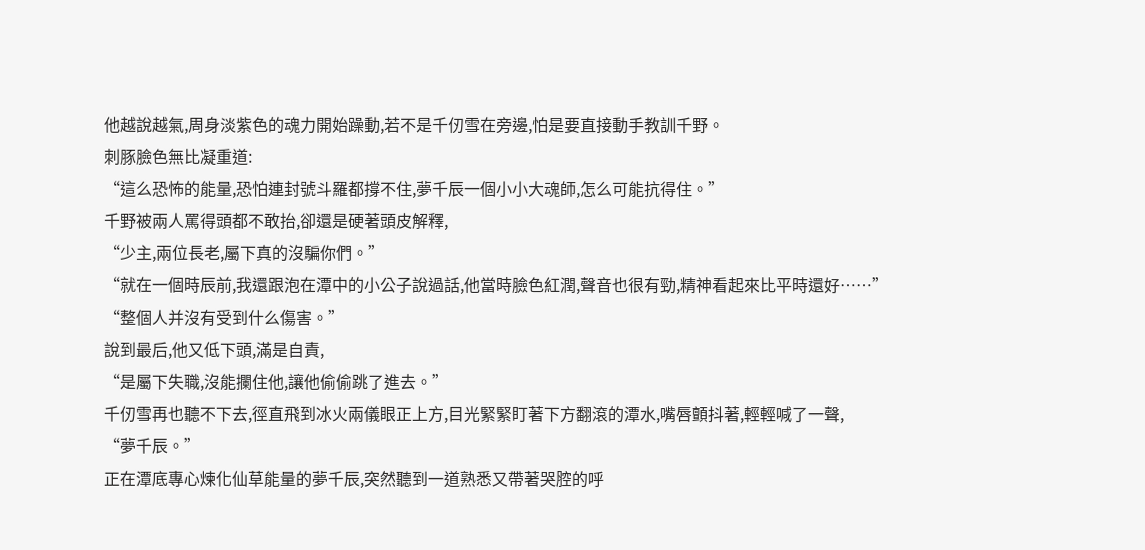他越說越氣,周身淡紫色的魂力開始躁動,若不是千仞雪在旁邊,怕是要直接動手教訓千野。
刺豚臉色無比凝重道:
“這么恐怖的能量,恐怕連封號斗羅都撐不住,夢千辰一個小小大魂師,怎么可能抗得住。”
千野被兩人罵得頭都不敢抬,卻還是硬著頭皮解釋,
“少主,兩位長老,屬下真的沒騙你們。”
“就在一個時辰前,我還跟泡在潭中的小公子說過話,他當時臉色紅潤,聲音也很有勁,精神看起來比平時還好……”
“整個人并沒有受到什么傷害。”
說到最后,他又低下頭,滿是自責,
“是屬下失職,沒能攔住他,讓他偷偷跳了進去。”
千仞雪再也聽不下去,徑直飛到冰火兩儀眼正上方,目光緊緊盯著下方翻滾的潭水,嘴唇顫抖著,輕輕喊了一聲,
“夢千辰。”
正在潭底專心煉化仙草能量的夢千辰,突然聽到一道熟悉又帶著哭腔的呼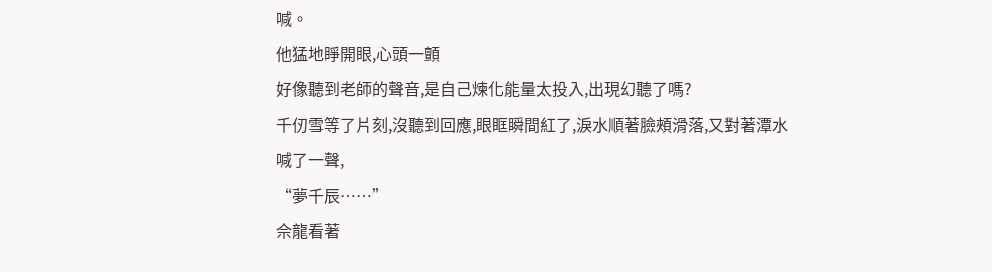喊。
他猛地睜開眼,心頭一顫
好像聽到老師的聲音,是自己煉化能量太投入,出現幻聽了嗎?
千仞雪等了片刻,沒聽到回應,眼眶瞬間紅了,淚水順著臉頰滑落,又對著潭水喊了一聲,
“夢千辰……”
佘龍看著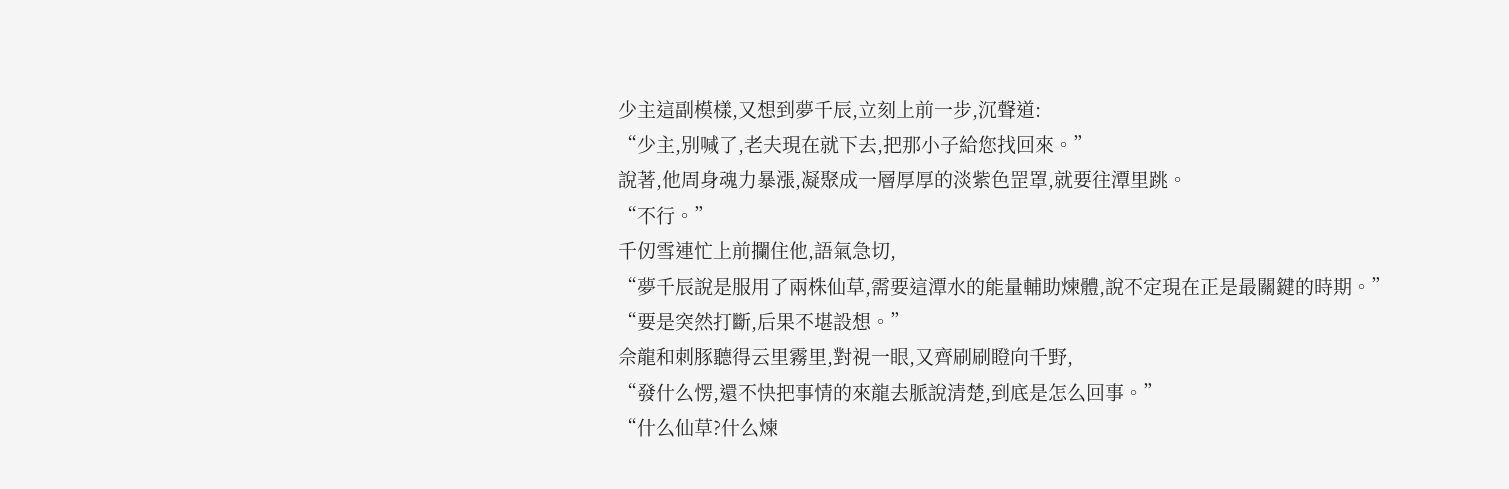少主這副模樣,又想到夢千辰,立刻上前一步,沉聲道:
“少主,別喊了,老夫現在就下去,把那小子給您找回來。”
說著,他周身魂力暴漲,凝聚成一層厚厚的淡紫色罡罩,就要往潭里跳。
“不行。”
千仞雪連忙上前攔住他,語氣急切,
“夢千辰說是服用了兩株仙草,需要這潭水的能量輔助煉體,說不定現在正是最關鍵的時期。”
“要是突然打斷,后果不堪設想。”
佘龍和刺豚聽得云里霧里,對視一眼,又齊刷刷瞪向千野,
“發什么愣,還不快把事情的來龍去脈說清楚,到底是怎么回事。”
“什么仙草?什么煉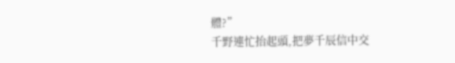體?”
千野連忙抬起頭,把夢千辰信中交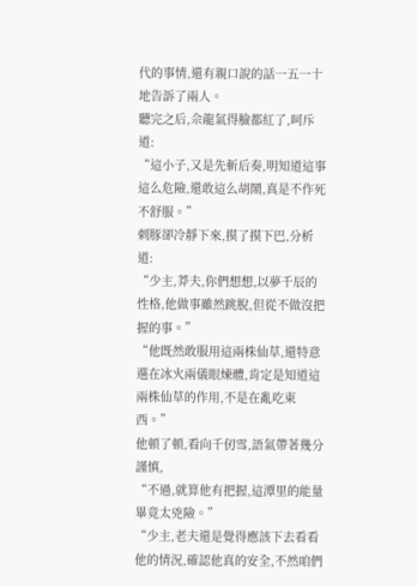代的事情,還有親口說的話一五一十地告訴了兩人。
聽完之后,佘龍氣得臉都紅了,呵斥道:
“這小子,又是先斬后奏,明知道這事這么危險,還敢這么胡鬧,真是不作死不舒服。”
刺豚卻冷靜下來,摸了摸下巴,分析道:
“少主,莽夫,你們想想,以夢千辰的性格,他做事雖然跳脫,但從不做沒把握的事。”
“他既然敢服用這兩株仙草,還特意選在冰火兩儀眼煉體,肯定是知道這兩株仙草的作用,不是在亂吃東西。”
他頓了頓,看向千仞雪,語氣帶著幾分謹慎,
“不過,就算他有把握,這潭里的能量畢竟太兇險。”
“少主,老夫還是覺得應該下去看看他的情況,確認他真的安全,不然咱們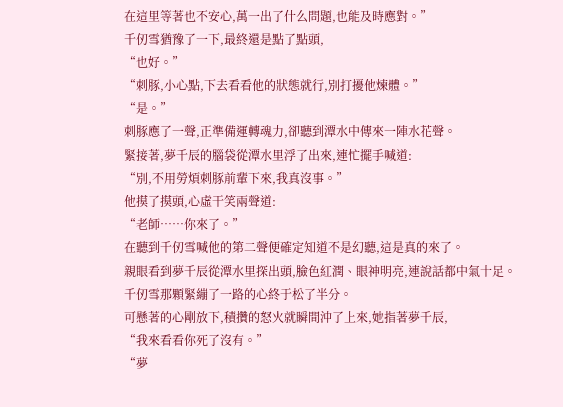在這里等著也不安心,萬一出了什么問題,也能及時應對。”
千仞雪猶豫了一下,最終還是點了點頭,
“也好。”
“刺豚,小心點,下去看看他的狀態就行,別打擾他煉體。”
“是。”
刺豚應了一聲,正準備運轉魂力,卻聽到潭水中傳來一陣水花聲。
緊接著,夢千辰的腦袋從潭水里浮了出來,連忙擺手喊道:
“別,不用勞煩刺豚前輩下來,我真沒事。”
他摸了摸頭,心虛干笑兩聲道:
“老師……你來了。”
在聽到千仞雪喊他的第二聲便確定知道不是幻聽,這是真的來了。
親眼看到夢千辰從潭水里探出頭,臉色紅潤、眼神明亮,連說話都中氣十足。
千仞雪那顆緊繃了一路的心終于松了半分。
可懸著的心剛放下,積攢的怒火就瞬間沖了上來,她指著夢千辰,
“我來看看你死了沒有。”
“夢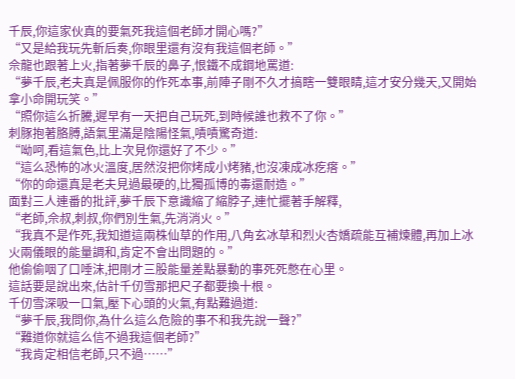千辰,你這家伙真的要氣死我這個老師才開心嗎?”
“又是給我玩先斬后奏,你眼里還有沒有我這個老師。”
佘龍也跟著上火,指著夢千辰的鼻子,恨鐵不成鋼地罵道:
“夢千辰,老夫真是佩服你的作死本事,前陣子剛不久才搞瞎一雙眼睛,這才安分幾天,又開始拿小命開玩笑。”
“照你這么折騰,遲早有一天把自己玩死,到時候誰也救不了你。”
刺豚抱著胳膊,語氣里滿是陰陽怪氣,嘖嘖驚奇道:
“呦呵,看這氣色,比上次見你還好了不少。”
“這么恐怖的冰火溫度,居然沒把你烤成小烤豬,也沒凍成冰疙瘩。”
“你的命還真是老夫見過最硬的,比獨孤博的毒還耐造。”
面對三人連番的批評,夢千辰下意識縮了縮脖子,連忙擺著手解釋,
“老師,佘叔,刺叔,你們別生氣,先消消火。”
“我真不是作死,我知道這兩株仙草的作用,八角玄冰草和烈火杏嬌疏能互補煉體,再加上冰火兩儀眼的能量調和,肯定不會出問題的。”
他偷偷咽了口唾沫,把剛才三股能量差點暴動的事死死憋在心里。
這話要是說出來,估計千仞雪那把尺子都要換十根。
千仞雪深吸一口氣,壓下心頭的火氣,有點難過道:
“夢千辰,我問你,為什么這么危險的事不和我先說一聲?”
“難道你就這么信不過我這個老師?”
“我肯定相信老師,只不過……”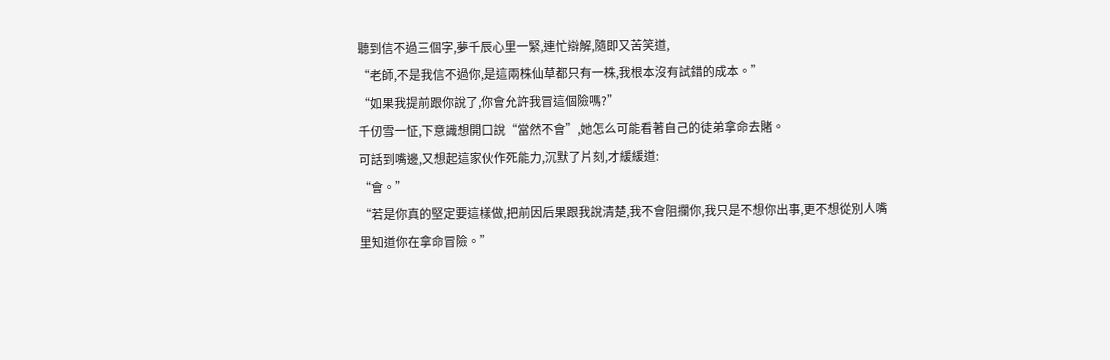聽到信不過三個字,夢千辰心里一緊,連忙辯解,隨即又苦笑道,
“老師,不是我信不過你,是這兩株仙草都只有一株,我根本沒有試錯的成本。”
“如果我提前跟你說了,你會允許我冒這個險嗎?”
千仞雪一怔,下意識想開口說“當然不會”,她怎么可能看著自己的徒弟拿命去賭。
可話到嘴邊,又想起這家伙作死能力,沉默了片刻,才緩緩道:
“會。”
“若是你真的堅定要這樣做,把前因后果跟我說清楚,我不會阻攔你,我只是不想你出事,更不想從別人嘴里知道你在拿命冒險。”